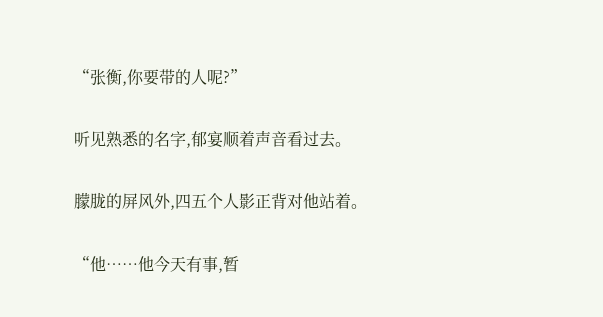“张衡,你要带的人呢?”

听见熟悉的名字,郁宴顺着声音看过去。

朦胧的屏风外,四五个人影正背对他站着。

“他……他今天有事,暂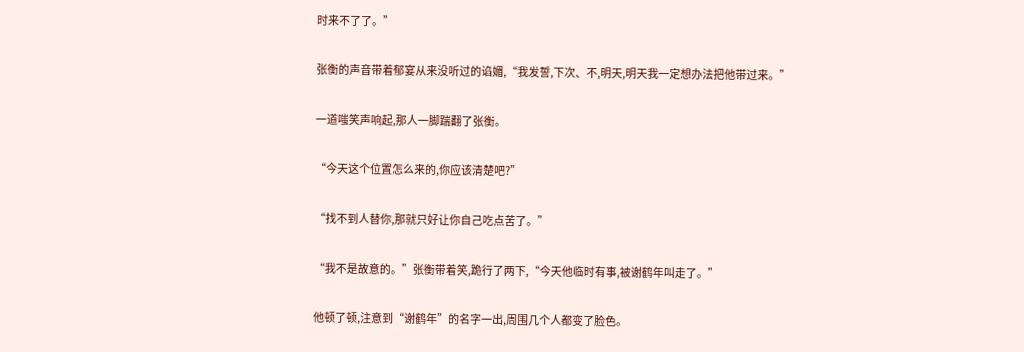时来不了了。”

张衡的声音带着郁宴从来没听过的谄媚,“我发誓,下次、不,明天,明天我一定想办法把他带过来。”

一道嗤笑声响起,那人一脚踹翻了张衡。

“今天这个位置怎么来的,你应该清楚吧?”

“找不到人替你,那就只好让你自己吃点苦了。”

“我不是故意的。”张衡带着笑,跪行了两下,“今天他临时有事,被谢鹤年叫走了。”

他顿了顿,注意到“谢鹤年”的名字一出,周围几个人都变了脸色。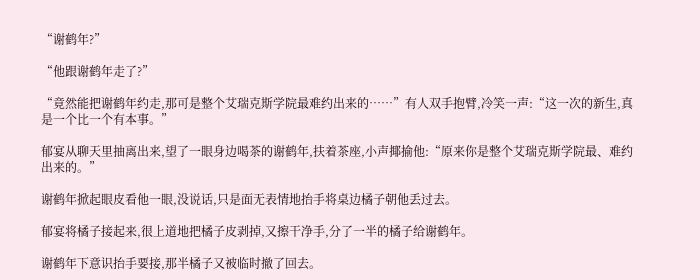“谢鹤年?”

“他跟谢鹤年走了?”

“竟然能把谢鹤年约走,那可是整个艾瑞克斯学院最难约出来的……”有人双手抱臂,冷笑一声:“这一次的新生,真是一个比一个有本事。”

郁宴从聊天里抽离出来,望了一眼身边喝茶的谢鹤年,扶着茶座,小声揶揄他:“原来你是整个艾瑞克斯学院最、难约出来的。”

谢鹤年掀起眼皮看他一眼,没说话,只是面无表情地抬手将桌边橘子朝他丢过去。

郁宴将橘子接起来,很上道地把橘子皮剥掉,又擦干净手,分了一半的橘子给谢鹤年。

谢鹤年下意识抬手要接,那半橘子又被临时撤了回去。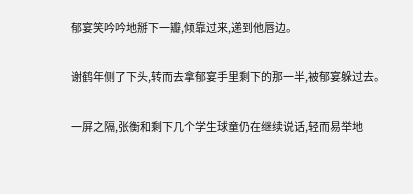郁宴笑吟吟地掰下一瓣,倾靠过来,递到他唇边。

谢鹤年侧了下头,转而去拿郁宴手里剩下的那一半,被郁宴躲过去。

一屏之隔,张衡和剩下几个学生球童仍在继续说话,轻而易举地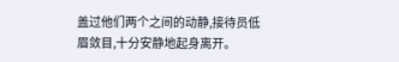盖过他们两个之间的动静,接待员低眉敛目,十分安静地起身离开。